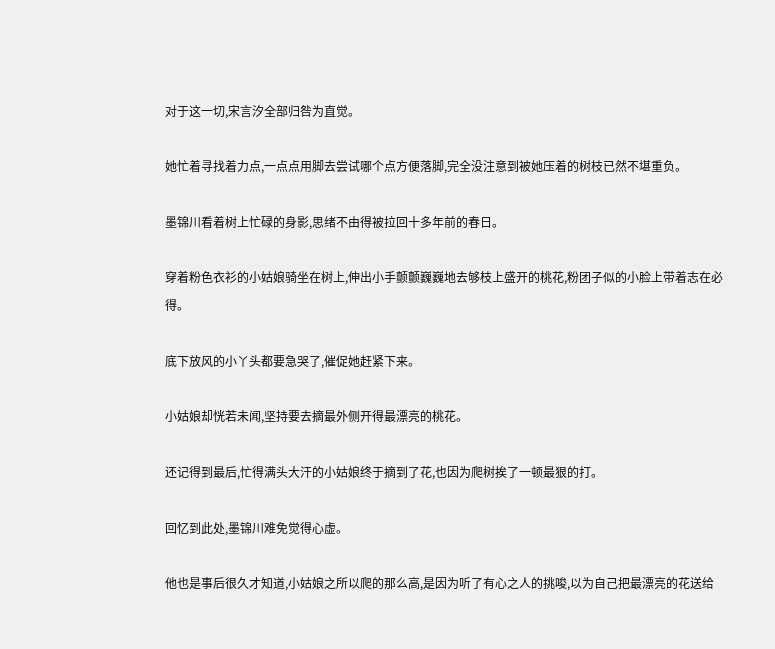对于这一切,宋言汐全部归咎为直觉。

她忙着寻找着力点,一点点用脚去尝试哪个点方便落脚,完全没注意到被她压着的树枝已然不堪重负。

墨锦川看着树上忙碌的身影,思绪不由得被拉回十多年前的春日。

穿着粉色衣衫的小姑娘骑坐在树上,伸出小手颤颤巍巍地去够枝上盛开的桃花,粉团子似的小脸上带着志在必得。

底下放风的小丫头都要急哭了,催促她赶紧下来。

小姑娘却恍若未闻,坚持要去摘最外侧开得最漂亮的桃花。

还记得到最后,忙得满头大汗的小姑娘终于摘到了花,也因为爬树挨了一顿最狠的打。

回忆到此处,墨锦川难免觉得心虚。

他也是事后很久才知道,小姑娘之所以爬的那么高,是因为听了有心之人的挑唆,以为自己把最漂亮的花送给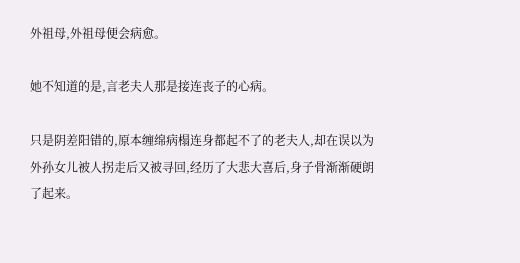外祖母,外祖母便会病愈。

她不知道的是,言老夫人那是接连丧子的心病。

只是阴差阳错的,原本缠绵病榻连身都起不了的老夫人,却在误以为外孙女儿被人拐走后又被寻回,经历了大悲大喜后,身子骨渐渐硬朗了起来。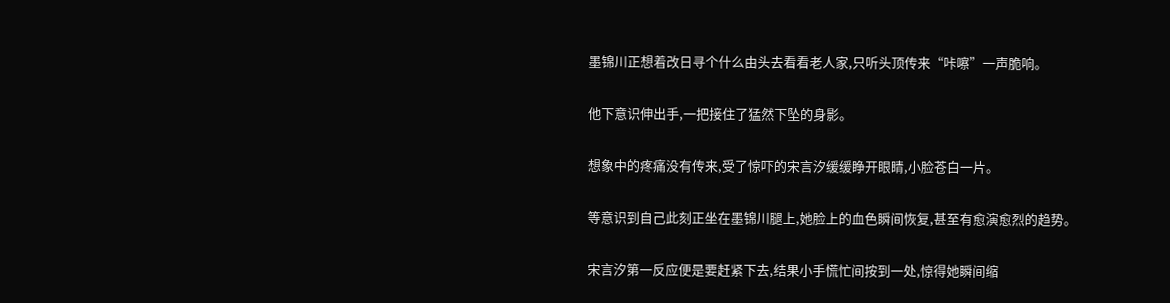墨锦川正想着改日寻个什么由头去看看老人家,只听头顶传来“咔嚓”一声脆响。

他下意识伸出手,一把接住了猛然下坠的身影。

想象中的疼痛没有传来,受了惊吓的宋言汐缓缓睁开眼睛,小脸苍白一片。

等意识到自己此刻正坐在墨锦川腿上,她脸上的血色瞬间恢复,甚至有愈演愈烈的趋势。

宋言汐第一反应便是要赶紧下去,结果小手慌忙间按到一处,惊得她瞬间缩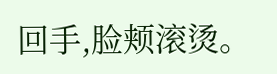回手,脸颊滚烫。